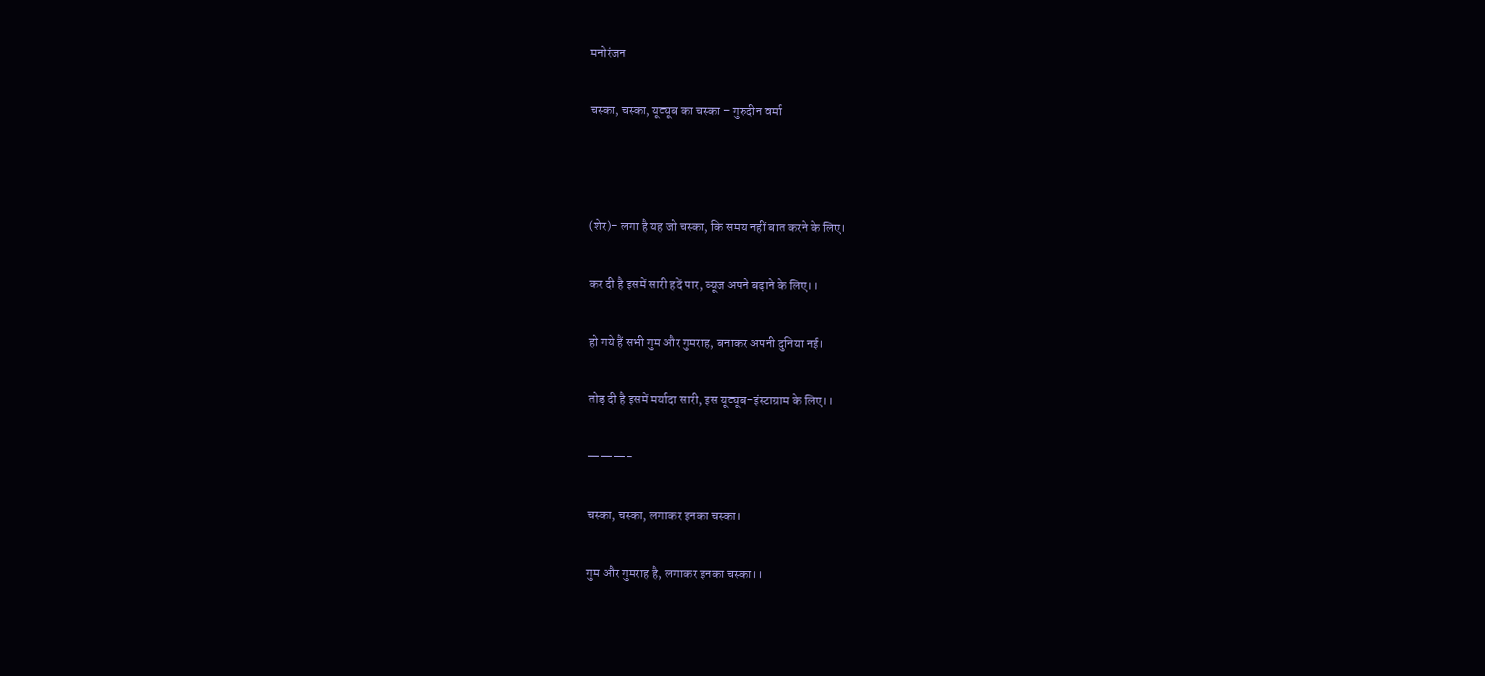मनोरंजन

चस्का, चस्का, यूट्यूब का चस्का – गुरुदीन वर्मा



(शेर)- लगा है यह जो चस्का, कि समय नहीं बात करने के लिए।

कर दी है इसमें सारी हदें पार, व्यूज अपने बढ़ाने के लिए।।

हो गये हैं सभी गुम और गुमराह, बनाकर अपनी दुनिया नई।

तोड़ दी है इसमें मर्यादा सारी, इस यूट्यूब-इंस्टाग्राम के लिए।।

———-

चस्का, चस्का, लगाकर इनका चस्का।

गुम और गुमराह है, लगाकर इनका चस्का।।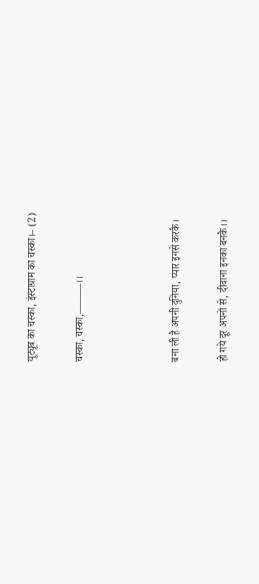यूट्यूब का चस्का, इंस्टाग्राम का चस्का।– (2)

चस्का, चस्का,———।।



बना ली है अपनी दुनिया, प्यार इनसे करकै।

हो गये दूर अपनों से, दीवाना इनका बनकै।।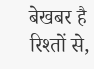बेखबर है रिश्तों से,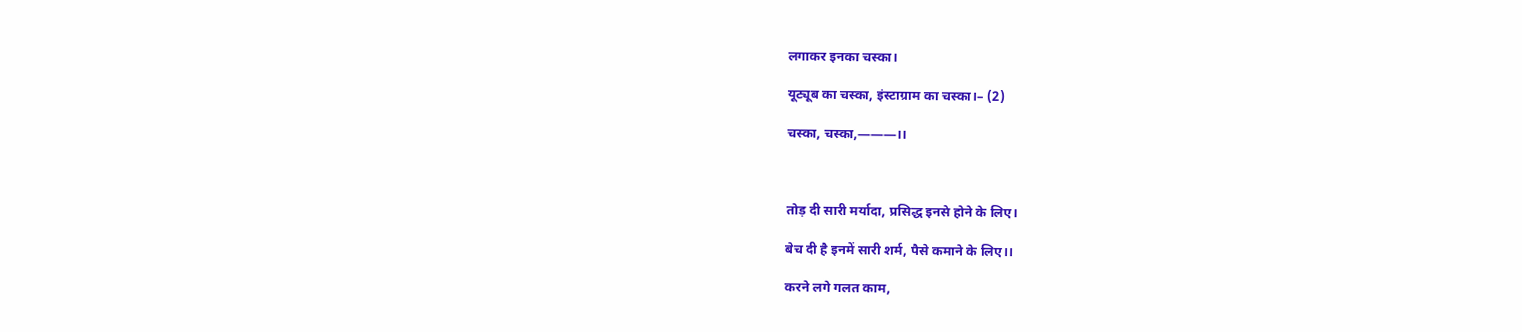लगाकर इनका चस्का।

यूट्यूब का चस्का, इंस्टाग्राम का चस्का।– (2)

चस्का, चस्का,———।।



तोड़ दी सारी मर्यादा, प्रसिद्ध इनसे होने के लिए।

बेच दी है इनमें सारी शर्म, पैसे कमाने के लिए।।

करने लगे गलत काम,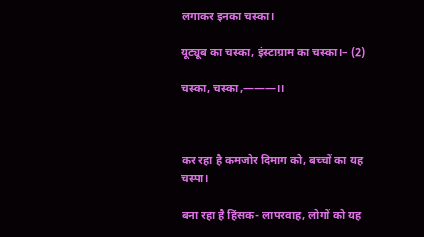लगाकर इनका चस्का।

यूट्यूब का चस्का, इंस्टाग्राम का चस्का।– (2)

चस्का, चस्का,———।।



कर रहा है कमजोर दिमाग को, बच्चों का यह चस्पा।

बना रहा है हिंसक- लापरवाह, लोगों को यह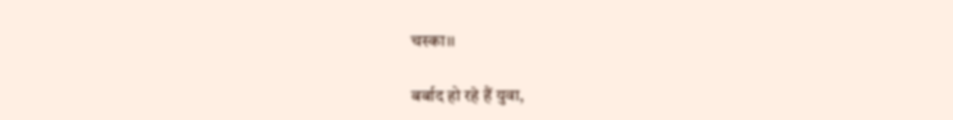चस्का।।

बर्बाद हो रहे हैं युवा,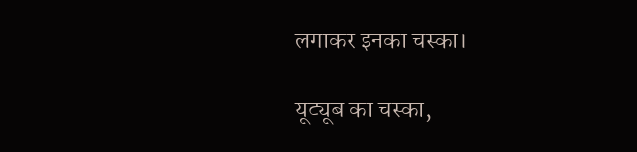लगाकर इनका चस्का।

यूट्यूब का चस्का,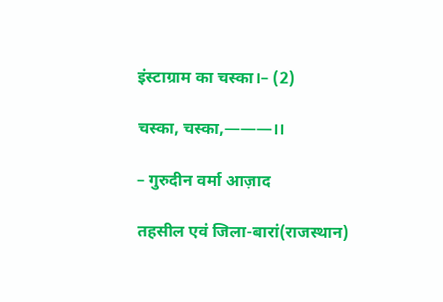इंस्टाग्राम का चस्का।– (2)

चस्का, चस्का,———।।

– गुरुदीन वर्मा आज़ाद

तहसील एवं जिला-बारां(राजस्थान)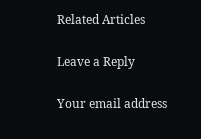Related Articles

Leave a Reply

Your email address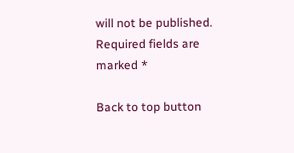will not be published. Required fields are marked *

Back to top button